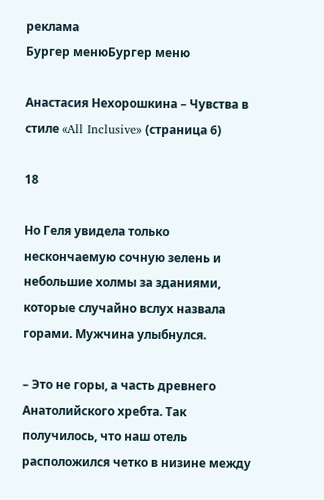реклама
Бургер менюБургер меню

Анастасия Нехорошкина – Чувства в стиле «All Inclusive» (страница 6)

18

Но Геля увидела только нескончаемую сочную зелень и небольшие холмы за зданиями, которые случайно вслух назвала горами. Мужчина улыбнулся.

– Это не горы, а часть древнего Анатолийского хребта. Так получилось, что наш отель расположился четко в низине между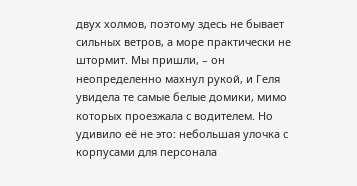двух холмов, поэтому здесь не бывает сильных ветров, а море практически не штормит. Мы пришли, – он неопределенно махнул рукой, и Геля увидела те самые белые домики, мимо которых проезжала с водителем. Но удивило её не это: небольшая улочка с корпусами для персонала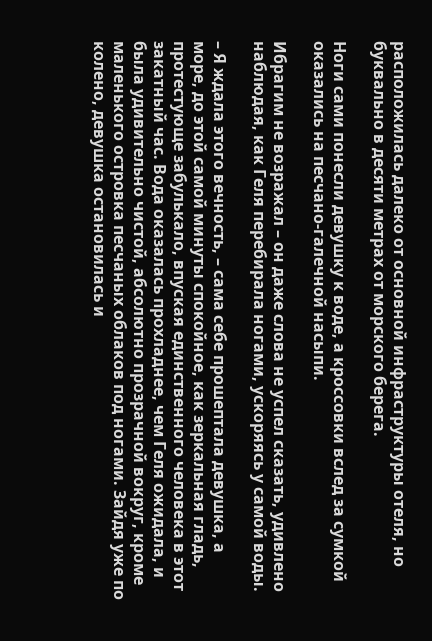расположилась далеко от основной инфраструктуры отеля, но буквально в десяти метрах от морского берега.

Ноги сами понесли девушку к воде, а кроссовки вслед за сумкой оказались на песчано-галечной насыпи.

Ибрагим не возражал – он даже слова не успел сказать, удивлено наблюдая, как Геля перебирала ногами, ускоряясь у самой воды.

– Я ждала этого вечность, – сама себе прошептала девушка, а море, до этой самой минуты спокойное, как зеркальная гладь, протестующе забулькало, впуская единственного человека в этот закатный час. Вода оказалась прохладнее, чем Геля ожидала, и была удивительно чистой, абсолютно прозрачной вокруг, кроме маленького островка песчаных облаков под ногами. Зайдя уже по колено, девушка остановилась и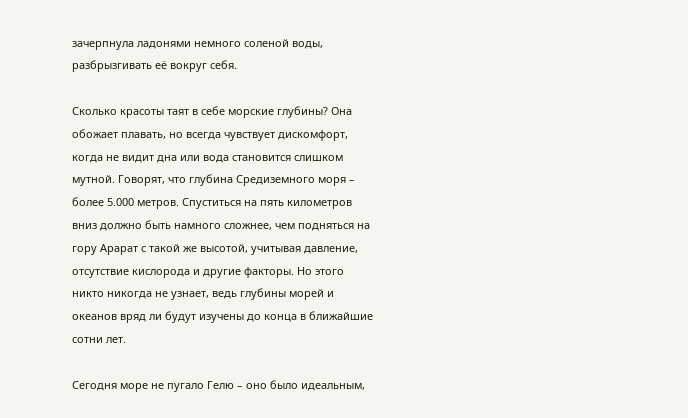зачерпнула ладонями немного соленой воды, разбрызгивать её вокруг себя.

Сколько красоты таят в себе морские глубины? Она обожает плавать, но всегда чувствует дискомфорт, когда не видит дна или вода становится слишком мутной. Говорят, что глубина Средиземного моря – более 5.000 метров. Спуститься на пять километров вниз должно быть намного сложнее, чем подняться на гору Арарат с такой же высотой, учитывая давление, отсутствие кислорода и другие факторы. Но этого никто никогда не узнает, ведь глубины морей и океанов вряд ли будут изучены до конца в ближайшие сотни лет.

Сегодня море не пугало Гелю – оно было идеальным,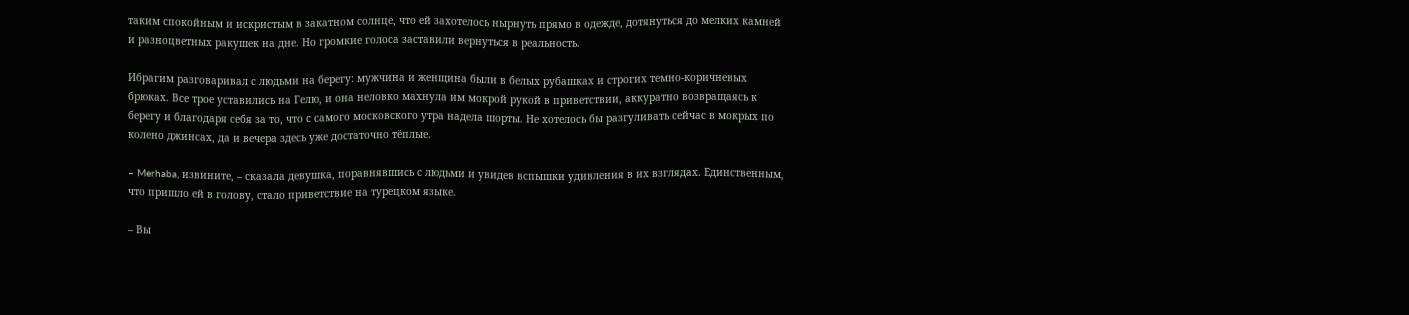таким спокойным и искристым в закатном солнце, что ей захотелось нырнуть прямо в одежде, дотянуться до мелких камней и разноцветных ракушек на дне. Но громкие голоса заставили вернуться в реальность.

Ибрагим разговаривал с людьми на берегу: мужчина и женщина были в белых рубашках и строгих темно-коричневых брюках. Все трое уставились на Гелю, и она неловко махнула им мокрой рукой в приветствии, аккуратно возвращаясь к берегу и благодаря себя за то, что с самого московского утра надела шорты. Не хотелось бы разгуливать сейчас в мокрых по колено джинсах, да и вечера здесь уже достаточно тёплые.

– Merhaba, извините, – сказала девушка, поравнявшись с людьми и увидев вспышки удивления в их взглядах. Единственным, что пришло ей в голову, стало приветствие на турецком языке.

– Вы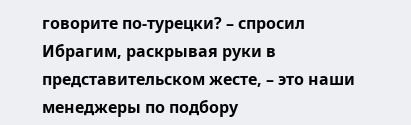говорите по-турецки? – спросил Ибрагим, раскрывая руки в представительском жесте, – это наши менеджеры по подбору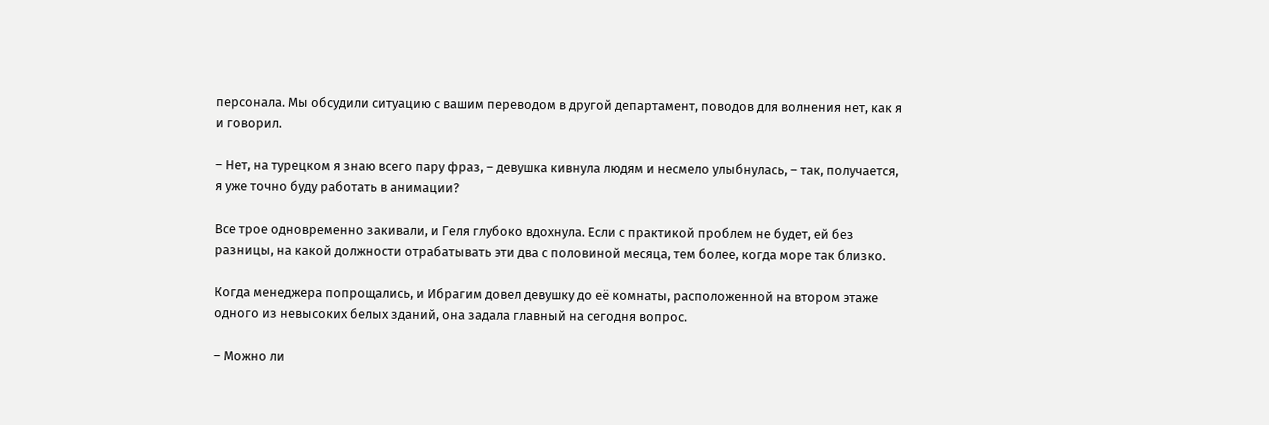персонала. Мы обсудили ситуацию с вашим переводом в другой департамент, поводов для волнения нет, как я и говорил.

– Нет, на турецком я знаю всего пару фраз, – девушка кивнула людям и несмело улыбнулась, – так, получается, я уже точно буду работать в анимации?

Все трое одновременно закивали, и Геля глубоко вдохнула. Если с практикой проблем не будет, ей без разницы, на какой должности отрабатывать эти два с половиной месяца, тем более, когда море так близко.

Когда менеджера попрощались, и Ибрагим довел девушку до её комнаты, расположенной на втором этаже одного из невысоких белых зданий, она задала главный на сегодня вопрос.

– Можно ли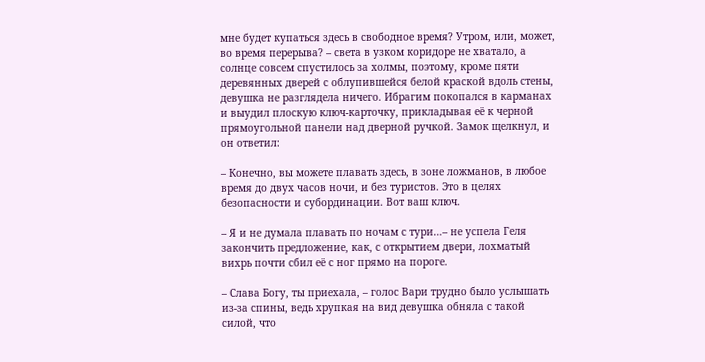мне будет купаться здесь в свободное время? Утром, или, может, во время перерыва? – света в узком коридоре не хватало, а солнце совсем спустилось за холмы, поэтому, кроме пяти деревянных дверей с облупившейся белой краской вдоль стены, девушка не разглядела ничего. Ибрагим покопался в карманах и выудил плоскую ключ-карточку, прикладывая её к черной прямоугольной панели над дверной ручкой. Замок щелкнул, и он ответил:

– Конечно, вы можете плавать здесь, в зоне ложманов, в любое время до двух часов ночи, и без туристов. Это в целях безопасности и субординации. Вот ваш ключ.

– Я и не думала плавать по ночам с тури…– не успела Геля закончить предложение, как, с открытием двери, лохматый вихрь почти сбил её с ног прямо на пороге.

– Слава Богу, ты приехала, – голос Вари трудно было услышать из-за спины, ведь хрупкая на вид девушка обняла с такой силой, что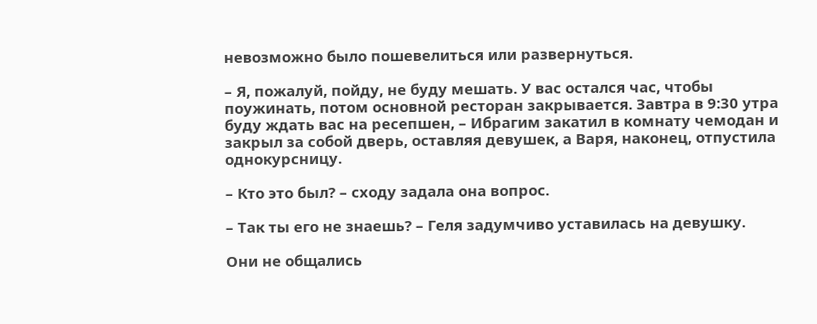невозможно было пошевелиться или развернуться.

– Я, пожалуй, пойду, не буду мешать. У вас остался час, чтобы поужинать, потом основной ресторан закрывается. Завтра в 9:30 утра буду ждать вас на ресепшен, – Ибрагим закатил в комнату чемодан и закрыл за собой дверь, оставляя девушек, а Варя, наконец, отпустила однокурсницу.

– Кто это был? – сходу задала она вопрос.

– Так ты его не знаешь? – Геля задумчиво уставилась на девушку.

Они не общались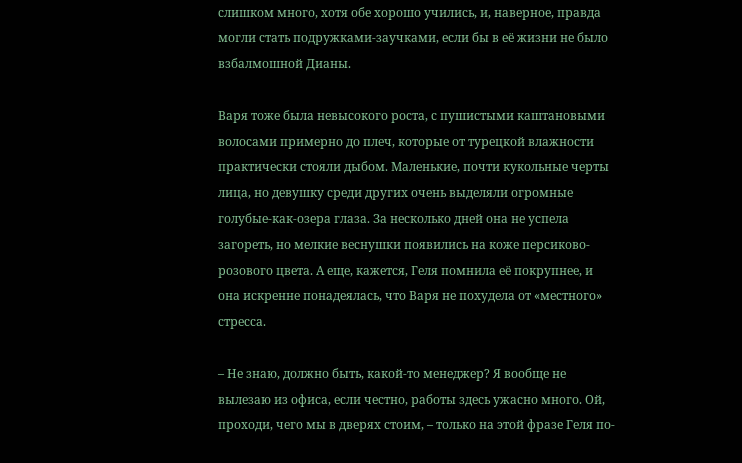слишком много, хотя обе хорошо учились, и, наверное, правда могли стать подружками-заучками, если бы в её жизни не было взбалмошной Дианы.

Варя тоже была невысокого роста, с пушистыми каштановыми волосами примерно до плеч, которые от турецкой влажности практически стояли дыбом. Маленькие, почти кукольные черты лица, но девушку среди других очень выделяли огромные голубые-как-озера глаза. За несколько дней она не успела загореть, но мелкие веснушки появились на коже персиково-розового цвета. А еще, кажется, Геля помнила её покрупнее, и она искренне понадеялась, что Варя не похудела от «местного» стресса.

– Не знаю, должно быть, какой-то менеджер? Я вообще не вылезаю из офиса, если честно, работы здесь ужасно много. Ой, проходи, чего мы в дверях стоим, – только на этой фразе Геля по-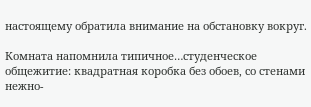настоящему обратила внимание на обстановку вокруг.

Комната напомнила типичное…студенческое общежитие: квадратная коробка без обоев, со стенами нежно-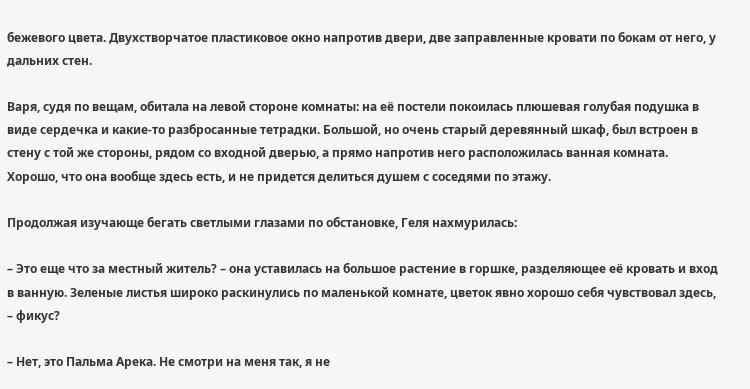бежевого цвета. Двухстворчатое пластиковое окно напротив двери, две заправленные кровати по бокам от него, у дальних стен.

Варя, судя по вещам, обитала на левой стороне комнаты: на её постели покоилась плюшевая голубая подушка в виде сердечка и какие-то разбросанные тетрадки. Большой, но очень старый деревянный шкаф, был встроен в стену с той же стороны, рядом со входной дверью, а прямо напротив него расположилась ванная комната. Хорошо, что она вообще здесь есть, и не придется делиться душем с соседями по этажу.

Продолжая изучающе бегать светлыми глазами по обстановке, Геля нахмурилась:

– Это еще что за местный житель? – она уставилась на большое растение в горшке, разделяющее её кровать и вход в ванную. Зеленые листья широко раскинулись по маленькой комнате, цветок явно хорошо себя чувствовал здесь, – фикус?

– Нет, это Пальма Арека. Не смотри на меня так, я не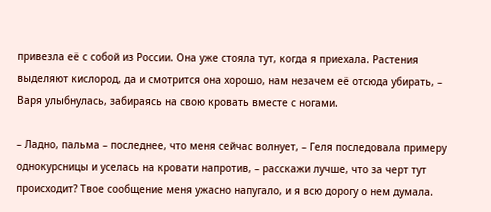привезла её с собой из России. Она уже стояла тут, когда я приехала. Растения выделяют кислород, да и смотрится она хорошо, нам незачем её отсюда убирать, – Варя улыбнулась, забираясь на свою кровать вместе с ногами.

– Ладно, пальма – последнее, что меня сейчас волнует, – Геля последовала примеру однокурсницы и уселась на кровати напротив, – расскажи лучше, что за черт тут происходит? Твое сообщение меня ужасно напугало, и я всю дорогу о нем думала.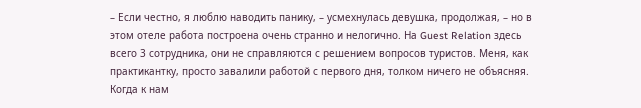– Если честно, я люблю наводить панику, – усмехнулась девушка, продолжая, – но в этом отеле работа построена очень странно и нелогично. На Guest Relation здесь всего 3 сотрудника, они не справляются с решением вопросов туристов. Меня, как практикантку, просто завалили работой с первого дня, толком ничего не объясняя. Когда к нам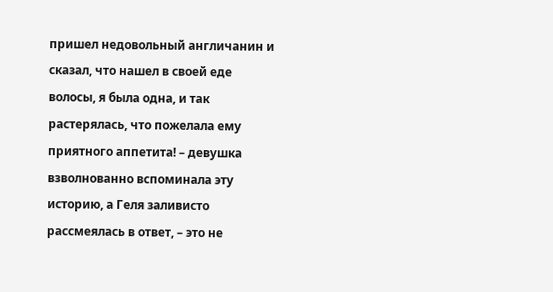пришел недовольный англичанин и сказал, что нашел в своей еде волосы, я была одна, и так растерялась, что пожелала ему приятного аппетита! – девушка взволнованно вспоминала эту историю, а Геля заливисто рассмеялась в ответ, – это не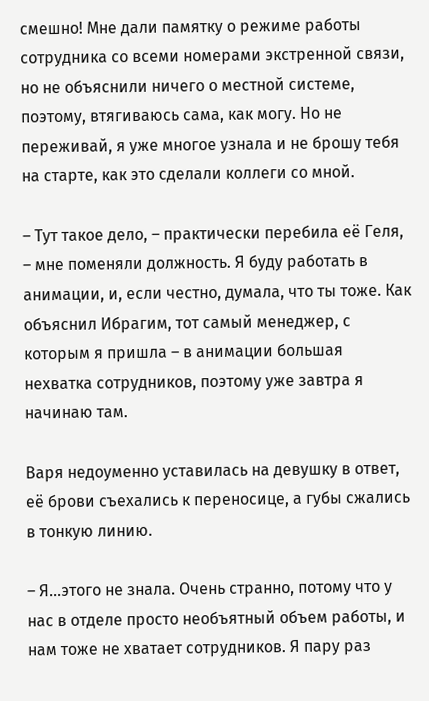смешно! Мне дали памятку о режиме работы сотрудника со всеми номерами экстренной связи, но не объяснили ничего о местной системе, поэтому, втягиваюсь сама, как могу. Но не переживай, я уже многое узнала и не брошу тебя на старте, как это сделали коллеги со мной.

– Тут такое дело, – практически перебила её Геля, – мне поменяли должность. Я буду работать в анимации, и, если честно, думала, что ты тоже. Как объяснил Ибрагим, тот самый менеджер, с которым я пришла – в анимации большая нехватка сотрудников, поэтому уже завтра я начинаю там.

Варя недоуменно уставилась на девушку в ответ, её брови съехались к переносице, а губы сжались в тонкую линию.

– Я…этого не знала. Очень странно, потому что у нас в отделе просто необъятный объем работы, и нам тоже не хватает сотрудников. Я пару раз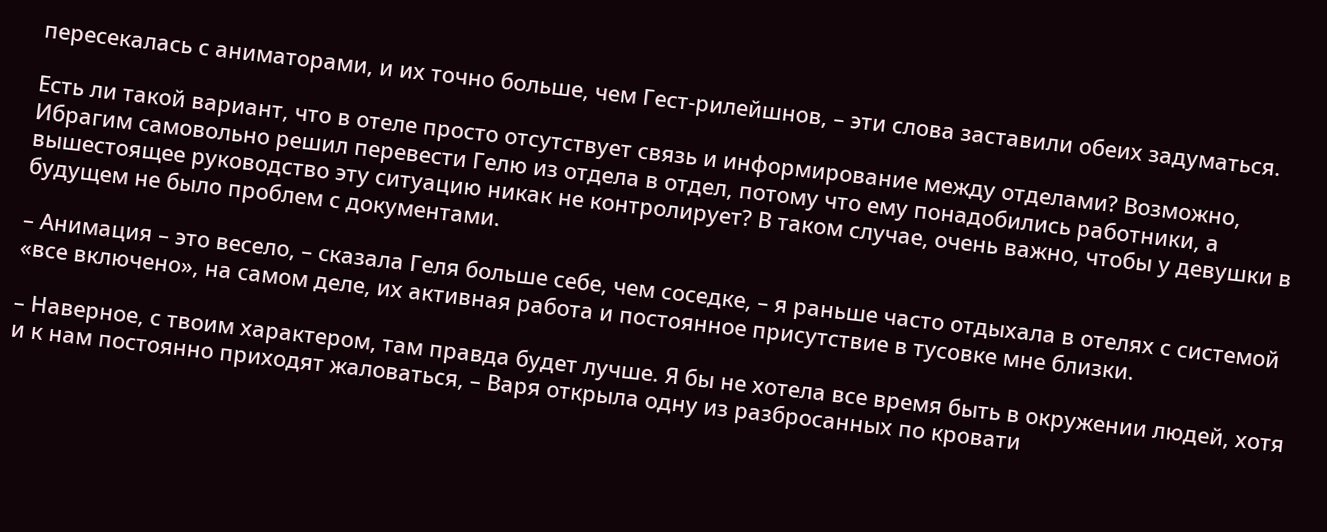пересекалась с аниматорами, и их точно больше, чем Гест-рилейшнов, – эти слова заставили обеих задуматься.

Есть ли такой вариант, что в отеле просто отсутствует связь и информирование между отделами? Возможно, Ибрагим самовольно решил перевести Гелю из отдела в отдел, потому что ему понадобились работники, а вышестоящее руководство эту ситуацию никак не контролирует? В таком случае, очень важно, чтобы у девушки в будущем не было проблем с документами.

– Анимация – это весело, – сказала Геля больше себе, чем соседке, – я раньше часто отдыхала в отелях с системой «все включено», на самом деле, их активная работа и постоянное присутствие в тусовке мне близки.

– Наверное, с твоим характером, там правда будет лучше. Я бы не хотела все время быть в окружении людей, хотя и к нам постоянно приходят жаловаться, – Варя открыла одну из разбросанных по кровати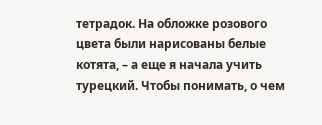тетрадок. На обложке розового цвета были нарисованы белые котята, – а еще я начала учить турецкий. Чтобы понимать, о чем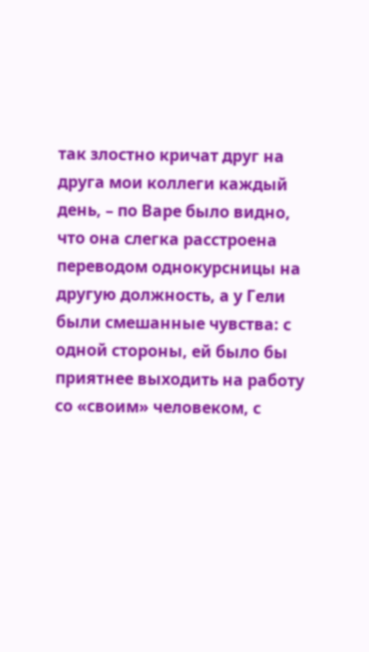так злостно кричат друг на друга мои коллеги каждый день, – по Варе было видно, что она слегка расстроена переводом однокурсницы на другую должность, а у Гели были смешанные чувства: с одной стороны, ей было бы приятнее выходить на работу со «своим» человеком, с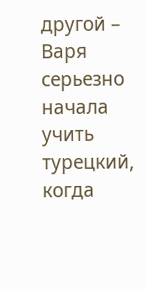другой – Варя серьезно начала учить турецкий, когда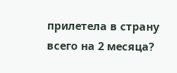прилетела в страну всего на 2 месяца?